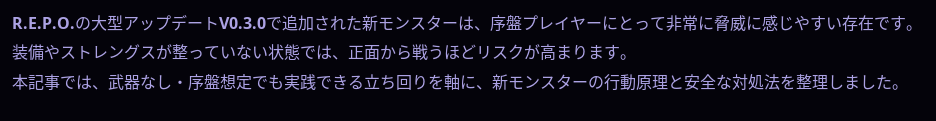R.E.P.O.の大型アップデートV0.3.0で追加された新モンスターは、序盤プレイヤーにとって非常に脅威に感じやすい存在です。
装備やストレングスが整っていない状態では、正面から戦うほどリスクが高まります。
本記事では、武器なし・序盤想定でも実践できる立ち回りを軸に、新モンスターの行動原理と安全な対処法を整理しました。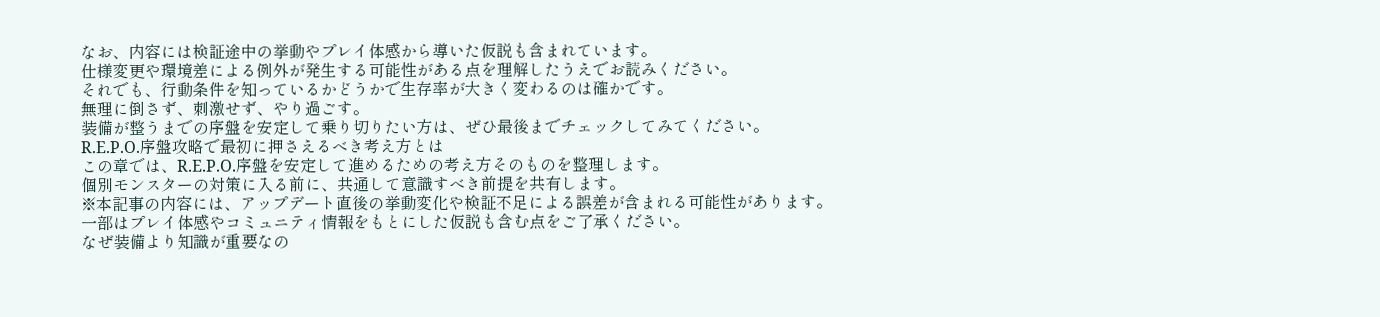なお、内容には検証途中の挙動やプレイ体感から導いた仮説も含まれています。
仕様変更や環境差による例外が発生する可能性がある点を理解したうえでお読みください。
それでも、行動条件を知っているかどうかで生存率が大きく変わるのは確かです。
無理に倒さず、刺激せず、やり過ごす。
装備が整うまでの序盤を安定して乗り切りたい方は、ぜひ最後までチェックしてみてください。
R.E.P.O.序盤攻略で最初に押さえるべき考え方とは
この章では、R.E.P.O.序盤を安定して進めるための考え方そのものを整理します。
個別モンスターの対策に入る前に、共通して意識すべき前提を共有します。
※本記事の内容には、アップデート直後の挙動変化や検証不足による誤差が含まれる可能性があります。
一部はプレイ体感やコミュニティ情報をもとにした仮説も含む点をご了承ください。
なぜ装備より知識が重要なの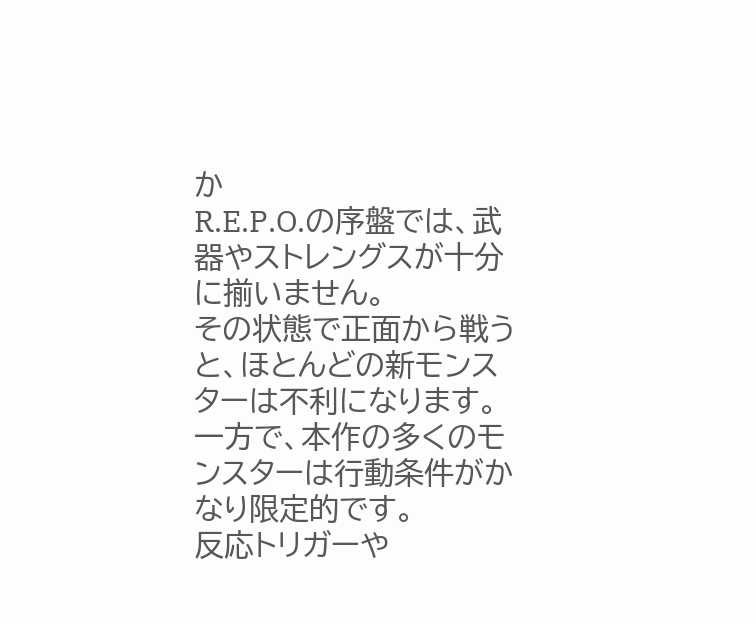か
R.E.P.O.の序盤では、武器やストレングスが十分に揃いません。
その状態で正面から戦うと、ほとんどの新モンスターは不利になります。
一方で、本作の多くのモンスターは行動条件がかなり限定的です。
反応トリガーや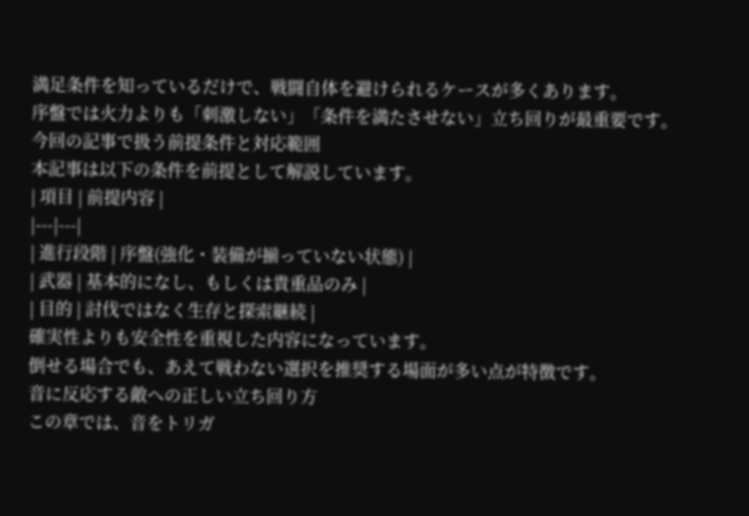満足条件を知っているだけで、戦闘自体を避けられるケースが多くあります。
序盤では火力よりも「刺激しない」「条件を満たさせない」立ち回りが最重要です。
今回の記事で扱う前提条件と対応範囲
本記事は以下の条件を前提として解説しています。
| 項目 | 前提内容 |
|---|---|
| 進行段階 | 序盤(強化・装備が揃っていない状態) |
| 武器 | 基本的になし、もしくは貴重品のみ |
| 目的 | 討伐ではなく生存と探索継続 |
確実性よりも安全性を重視した内容になっています。
倒せる場合でも、あえて戦わない選択を推奨する場面が多い点が特徴です。
音に反応する敵への正しい立ち回り方
この章では、音をトリガ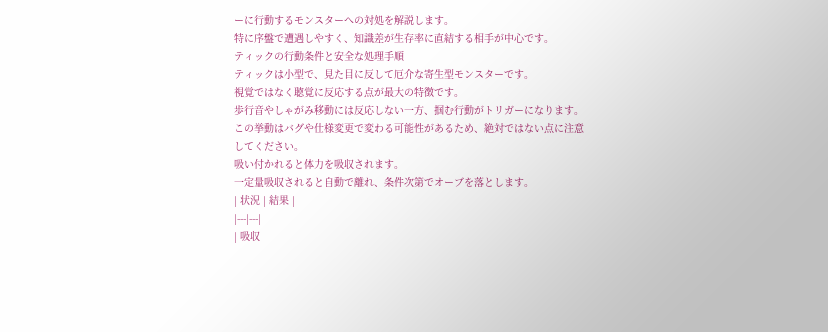ーに行動するモンスターへの対処を解説します。
特に序盤で遭遇しやすく、知識差が生存率に直結する相手が中心です。
ティックの行動条件と安全な処理手順
ティックは小型で、見た目に反して厄介な寄生型モンスターです。
視覚ではなく聴覚に反応する点が最大の特徴です。
歩行音やしゃがみ移動には反応しない一方、掴む行動がトリガーになります。
この挙動はバグや仕様変更で変わる可能性があるため、絶対ではない点に注意してください。
吸い付かれると体力を吸収されます。
一定量吸収されると自動で離れ、条件次第でオーブを落とします。
| 状況 | 結果 |
|---|---|
| 吸収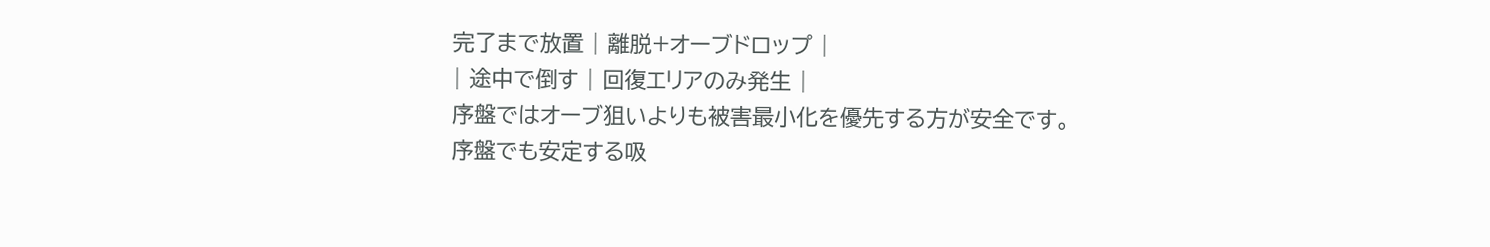完了まで放置 | 離脱+オーブドロップ |
| 途中で倒す | 回復エリアのみ発生 |
序盤ではオーブ狙いよりも被害最小化を優先する方が安全です。
序盤でも安定する吸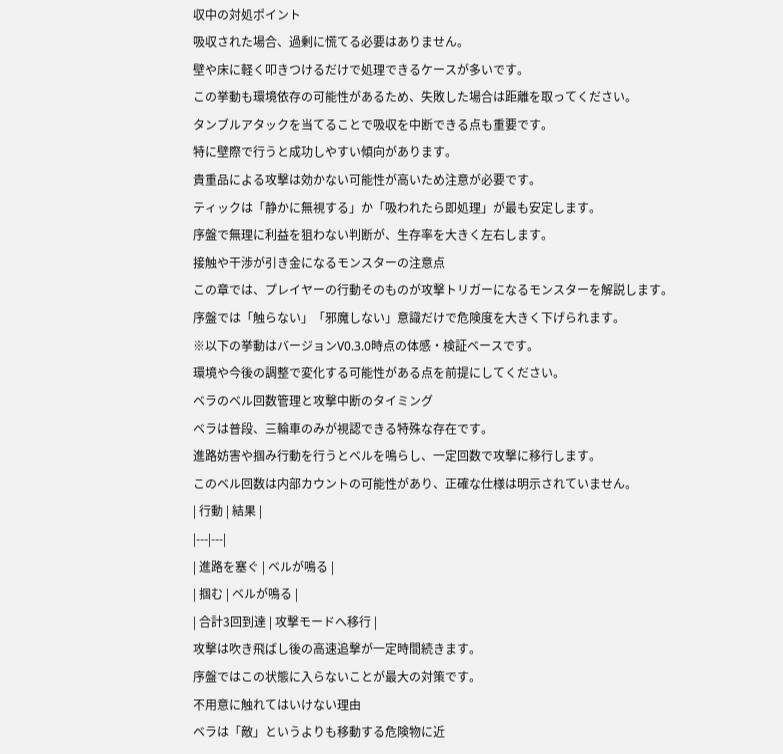収中の対処ポイント
吸収された場合、過剰に慌てる必要はありません。
壁や床に軽く叩きつけるだけで処理できるケースが多いです。
この挙動も環境依存の可能性があるため、失敗した場合は距離を取ってください。
タンブルアタックを当てることで吸収を中断できる点も重要です。
特に壁際で行うと成功しやすい傾向があります。
貴重品による攻撃は効かない可能性が高いため注意が必要です。
ティックは「静かに無視する」か「吸われたら即処理」が最も安定します。
序盤で無理に利益を狙わない判断が、生存率を大きく左右します。
接触や干渉が引き金になるモンスターの注意点
この章では、プレイヤーの行動そのものが攻撃トリガーになるモンスターを解説します。
序盤では「触らない」「邪魔しない」意識だけで危険度を大きく下げられます。
※以下の挙動はバージョンV0.3.0時点の体感・検証ベースです。
環境や今後の調整で変化する可能性がある点を前提にしてください。
ベラのベル回数管理と攻撃中断のタイミング
ベラは普段、三輪車のみが視認できる特殊な存在です。
進路妨害や掴み行動を行うとベルを鳴らし、一定回数で攻撃に移行します。
このベル回数は内部カウントの可能性があり、正確な仕様は明示されていません。
| 行動 | 結果 |
|---|---|
| 進路を塞ぐ | ベルが鳴る |
| 掴む | ベルが鳴る |
| 合計3回到達 | 攻撃モードへ移行 |
攻撃は吹き飛ばし後の高速追撃が一定時間続きます。
序盤ではこの状態に入らないことが最大の対策です。
不用意に触れてはいけない理由
ベラは「敵」というよりも移動する危険物に近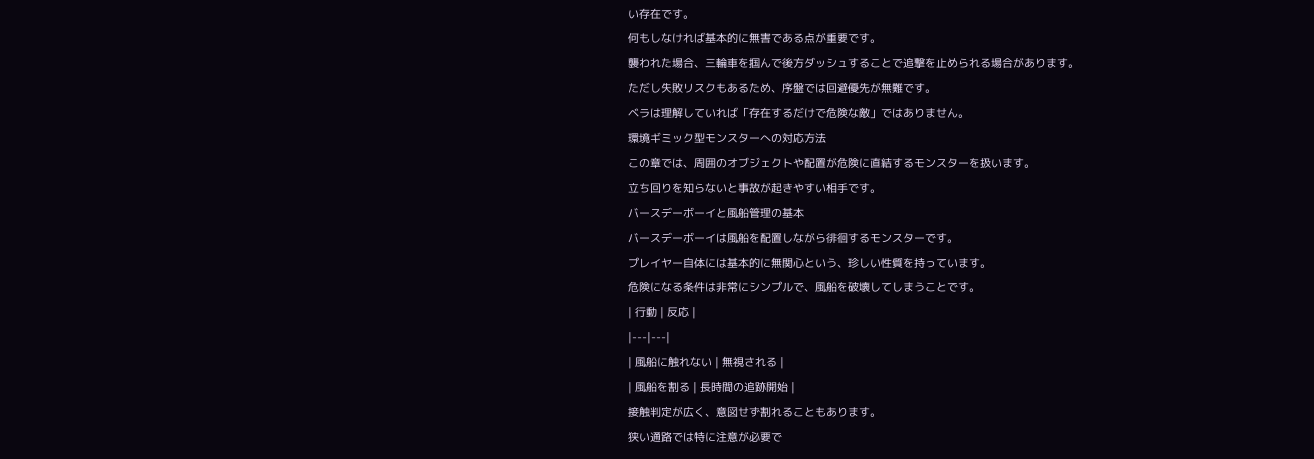い存在です。
何もしなければ基本的に無害である点が重要です。
襲われた場合、三輪車を掴んで後方ダッシュすることで追撃を止められる場合があります。
ただし失敗リスクもあるため、序盤では回避優先が無難です。
ベラは理解していれば「存在するだけで危険な敵」ではありません。
環境ギミック型モンスターへの対応方法
この章では、周囲のオブジェクトや配置が危険に直結するモンスターを扱います。
立ち回りを知らないと事故が起きやすい相手です。
バースデーボーイと風船管理の基本
バースデーボーイは風船を配置しながら徘徊するモンスターです。
プレイヤー自体には基本的に無関心という、珍しい性質を持っています。
危険になる条件は非常にシンプルで、風船を破壊してしまうことです。
| 行動 | 反応 |
|---|---|
| 風船に触れない | 無視される |
| 風船を割る | 長時間の追跡開始 |
接触判定が広く、意図せず割れることもあります。
狭い通路では特に注意が必要で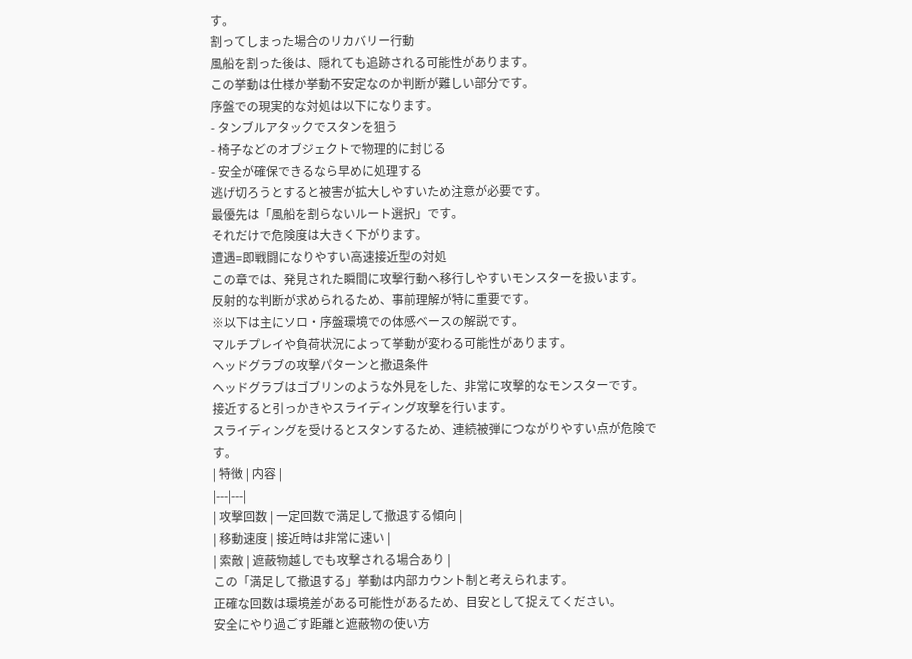す。
割ってしまった場合のリカバリー行動
風船を割った後は、隠れても追跡される可能性があります。
この挙動は仕様か挙動不安定なのか判断が難しい部分です。
序盤での現実的な対処は以下になります。
- タンブルアタックでスタンを狙う
- 椅子などのオブジェクトで物理的に封じる
- 安全が確保できるなら早めに処理する
逃げ切ろうとすると被害が拡大しやすいため注意が必要です。
最優先は「風船を割らないルート選択」です。
それだけで危険度は大きく下がります。
遭遇=即戦闘になりやすい高速接近型の対処
この章では、発見された瞬間に攻撃行動へ移行しやすいモンスターを扱います。
反射的な判断が求められるため、事前理解が特に重要です。
※以下は主にソロ・序盤環境での体感ベースの解説です。
マルチプレイや負荷状況によって挙動が変わる可能性があります。
ヘッドグラブの攻撃パターンと撤退条件
ヘッドグラブはゴブリンのような外見をした、非常に攻撃的なモンスターです。
接近すると引っかきやスライディング攻撃を行います。
スライディングを受けるとスタンするため、連続被弾につながりやすい点が危険です。
| 特徴 | 内容 |
|---|---|
| 攻撃回数 | 一定回数で満足して撤退する傾向 |
| 移動速度 | 接近時は非常に速い |
| 索敵 | 遮蔽物越しでも攻撃される場合あり |
この「満足して撤退する」挙動は内部カウント制と考えられます。
正確な回数は環境差がある可能性があるため、目安として捉えてください。
安全にやり過ごす距離と遮蔽物の使い方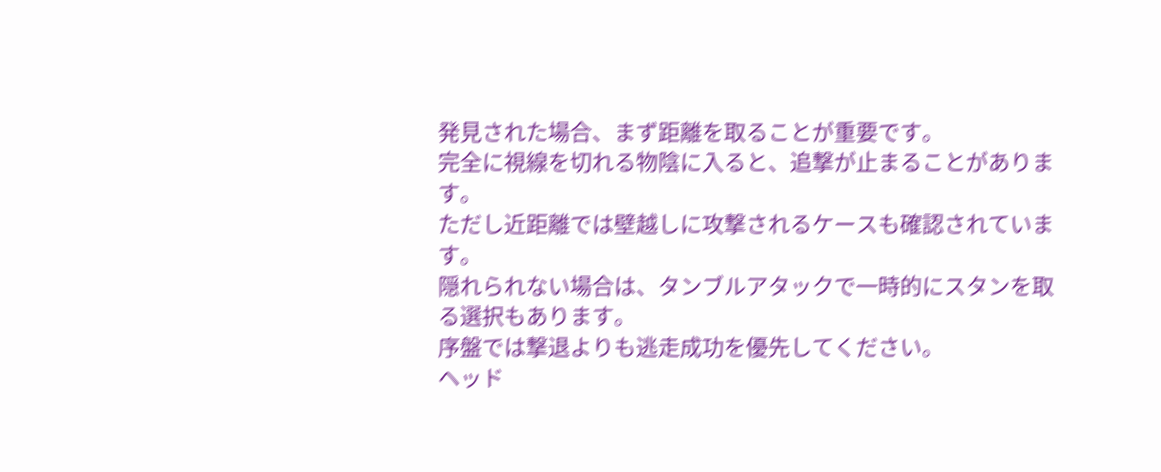発見された場合、まず距離を取ることが重要です。
完全に視線を切れる物陰に入ると、追撃が止まることがあります。
ただし近距離では壁越しに攻撃されるケースも確認されています。
隠れられない場合は、タンブルアタックで一時的にスタンを取る選択もあります。
序盤では撃退よりも逃走成功を優先してください。
ヘッド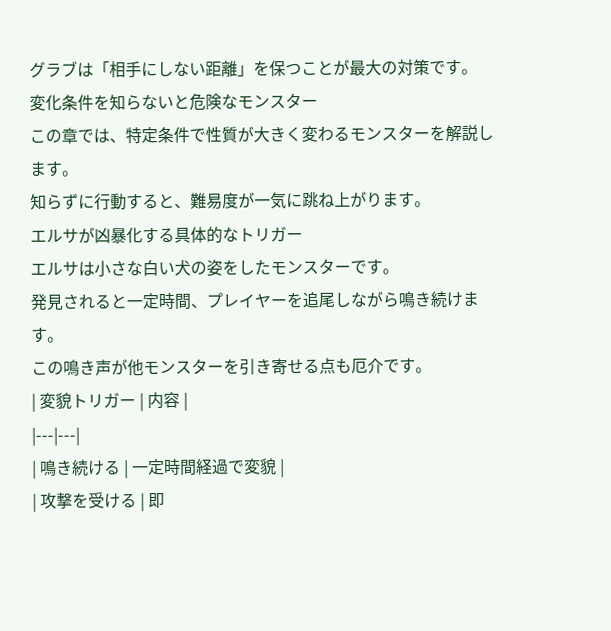グラブは「相手にしない距離」を保つことが最大の対策です。
変化条件を知らないと危険なモンスター
この章では、特定条件で性質が大きく変わるモンスターを解説します。
知らずに行動すると、難易度が一気に跳ね上がります。
エルサが凶暴化する具体的なトリガー
エルサは小さな白い犬の姿をしたモンスターです。
発見されると一定時間、プレイヤーを追尾しながら鳴き続けます。
この鳴き声が他モンスターを引き寄せる点も厄介です。
| 変貌トリガー | 内容 |
|---|---|
| 鳴き続ける | 一定時間経過で変貌 |
| 攻撃を受ける | 即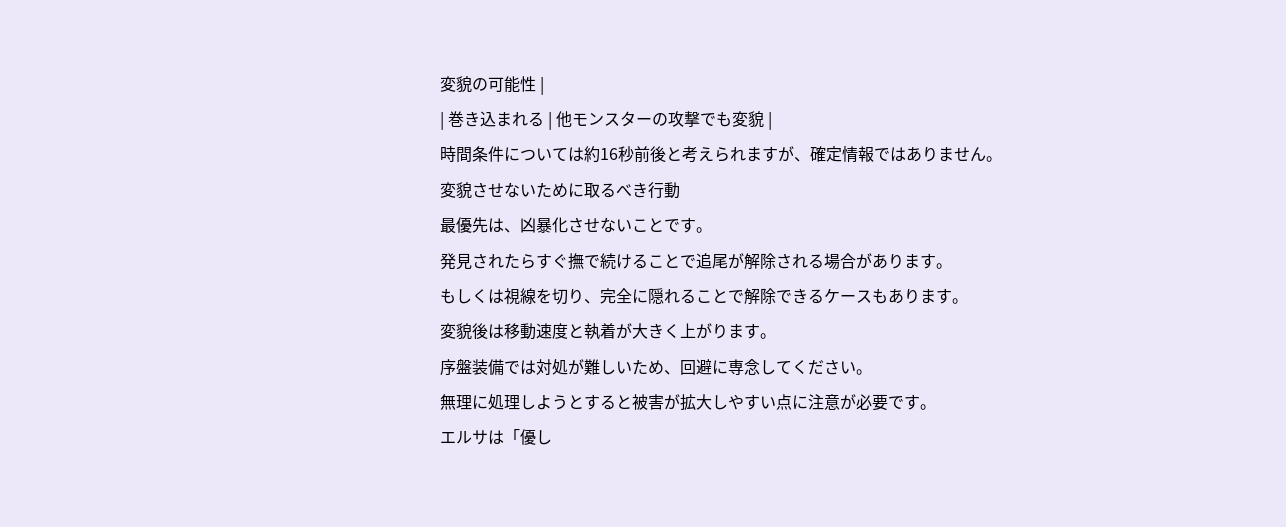変貌の可能性 |
| 巻き込まれる | 他モンスターの攻撃でも変貌 |
時間条件については約16秒前後と考えられますが、確定情報ではありません。
変貌させないために取るべき行動
最優先は、凶暴化させないことです。
発見されたらすぐ撫で続けることで追尾が解除される場合があります。
もしくは視線を切り、完全に隠れることで解除できるケースもあります。
変貌後は移動速度と執着が大きく上がります。
序盤装備では対処が難しいため、回避に専念してください。
無理に処理しようとすると被害が拡大しやすい点に注意が必要です。
エルサは「優し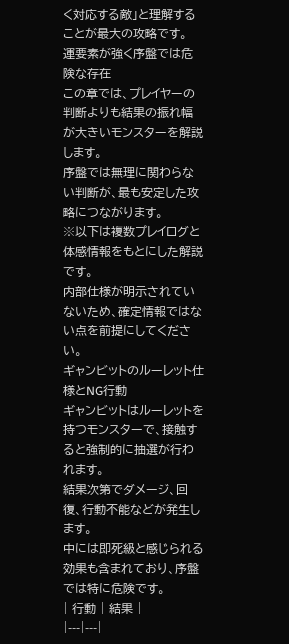く対応する敵」と理解することが最大の攻略です。
運要素が強く序盤では危険な存在
この章では、プレイヤーの判断よりも結果の振れ幅が大きいモンスターを解説します。
序盤では無理に関わらない判断が、最も安定した攻略につながります。
※以下は複数プレイログと体感情報をもとにした解説です。
内部仕様が明示されていないため、確定情報ではない点を前提にしてください。
ギャンビットのルーレット仕様とNG行動
ギャンビットはルーレットを持つモンスターで、接触すると強制的に抽選が行われます。
結果次第でダメージ、回復、行動不能などが発生します。
中には即死級と感じられる効果も含まれており、序盤では特に危険です。
| 行動 | 結果 |
|---|---|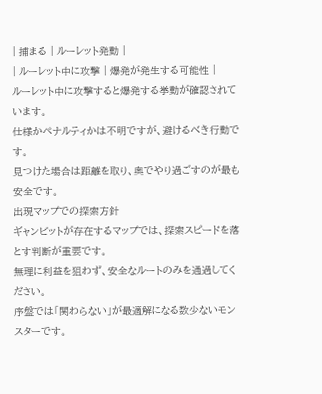| 捕まる | ルーレット発動 |
| ルーレット中に攻撃 | 爆発が発生する可能性 |
ルーレット中に攻撃すると爆発する挙動が確認されています。
仕様かペナルティかは不明ですが、避けるべき行動です。
見つけた場合は距離を取り、奥でやり過ごすのが最も安全です。
出現マップでの探索方針
ギャンビットが存在するマップでは、探索スピードを落とす判断が重要です。
無理に利益を狙わず、安全なルートのみを通過してください。
序盤では「関わらない」が最適解になる数少ないモンスターです。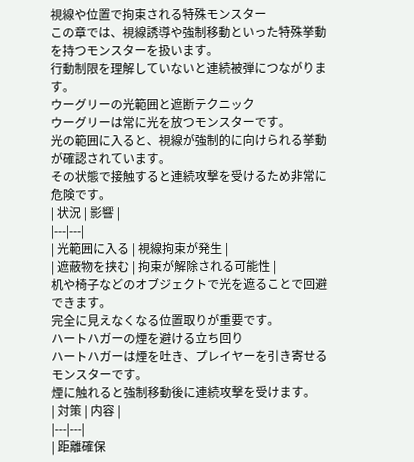視線や位置で拘束される特殊モンスター
この章では、視線誘導や強制移動といった特殊挙動を持つモンスターを扱います。
行動制限を理解していないと連続被弾につながります。
ウーグリーの光範囲と遮断テクニック
ウーグリーは常に光を放つモンスターです。
光の範囲に入ると、視線が強制的に向けられる挙動が確認されています。
その状態で接触すると連続攻撃を受けるため非常に危険です。
| 状況 | 影響 |
|---|---|
| 光範囲に入る | 視線拘束が発生 |
| 遮蔽物を挟む | 拘束が解除される可能性 |
机や椅子などのオブジェクトで光を遮ることで回避できます。
完全に見えなくなる位置取りが重要です。
ハートハガーの煙を避ける立ち回り
ハートハガーは煙を吐き、プレイヤーを引き寄せるモンスターです。
煙に触れると強制移動後に連続攻撃を受けます。
| 対策 | 内容 |
|---|---|
| 距離確保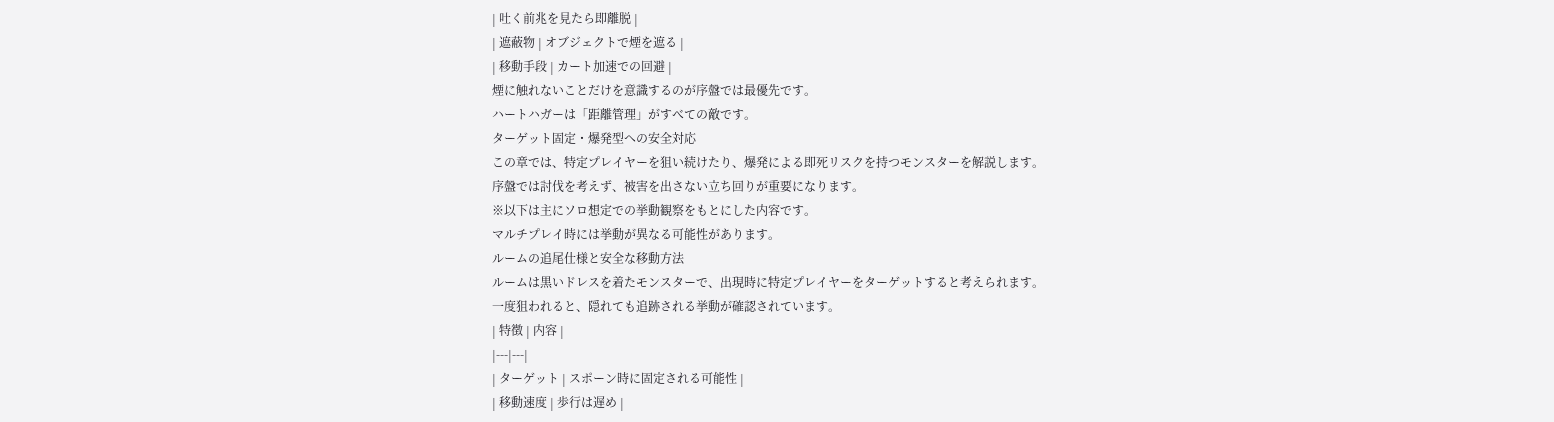| 吐く前兆を見たら即離脱 |
| 遮蔽物 | オブジェクトで煙を遮る |
| 移動手段 | カート加速での回避 |
煙に触れないことだけを意識するのが序盤では最優先です。
ハートハガーは「距離管理」がすべての敵です。
ターゲット固定・爆発型への安全対応
この章では、特定プレイヤーを狙い続けたり、爆発による即死リスクを持つモンスターを解説します。
序盤では討伐を考えず、被害を出さない立ち回りが重要になります。
※以下は主にソロ想定での挙動観察をもとにした内容です。
マルチプレイ時には挙動が異なる可能性があります。
ルームの追尾仕様と安全な移動方法
ルームは黒いドレスを着たモンスターで、出現時に特定プレイヤーをターゲットすると考えられます。
一度狙われると、隠れても追跡される挙動が確認されています。
| 特徴 | 内容 |
|---|---|
| ターゲット | スポーン時に固定される可能性 |
| 移動速度 | 歩行は遅め |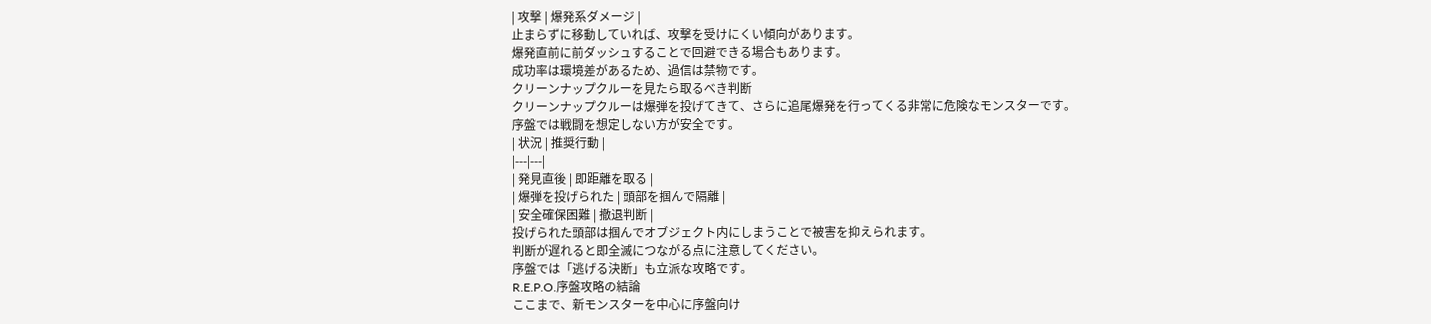| 攻撃 | 爆発系ダメージ |
止まらずに移動していれば、攻撃を受けにくい傾向があります。
爆発直前に前ダッシュすることで回避できる場合もあります。
成功率は環境差があるため、過信は禁物です。
クリーンナップクルーを見たら取るべき判断
クリーンナップクルーは爆弾を投げてきて、さらに追尾爆発を行ってくる非常に危険なモンスターです。
序盤では戦闘を想定しない方が安全です。
| 状況 | 推奨行動 |
|---|---|
| 発見直後 | 即距離を取る |
| 爆弾を投げられた | 頭部を掴んで隔離 |
| 安全確保困難 | 撤退判断 |
投げられた頭部は掴んでオブジェクト内にしまうことで被害を抑えられます。
判断が遅れると即全滅につながる点に注意してください。
序盤では「逃げる決断」も立派な攻略です。
R.E.P.O.序盤攻略の結論
ここまで、新モンスターを中心に序盤向け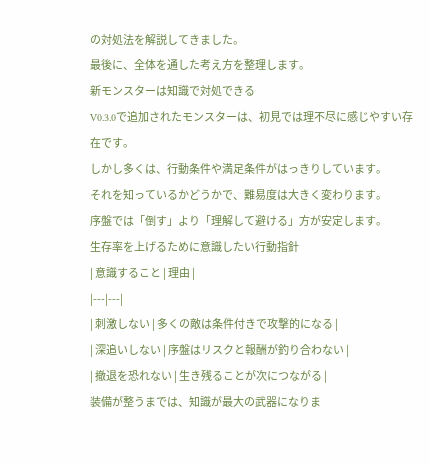の対処法を解説してきました。
最後に、全体を通した考え方を整理します。
新モンスターは知識で対処できる
V0.3.0で追加されたモンスターは、初見では理不尽に感じやすい存在です。
しかし多くは、行動条件や満足条件がはっきりしています。
それを知っているかどうかで、難易度は大きく変わります。
序盤では「倒す」より「理解して避ける」方が安定します。
生存率を上げるために意識したい行動指針
| 意識すること | 理由 |
|---|---|
| 刺激しない | 多くの敵は条件付きで攻撃的になる |
| 深追いしない | 序盤はリスクと報酬が釣り合わない |
| 撤退を恐れない | 生き残ることが次につながる |
装備が整うまでは、知識が最大の武器になりま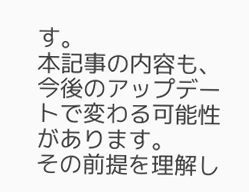す。
本記事の内容も、今後のアップデートで変わる可能性があります。
その前提を理解し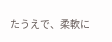たうえで、柔軟に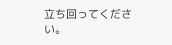立ち回ってください。